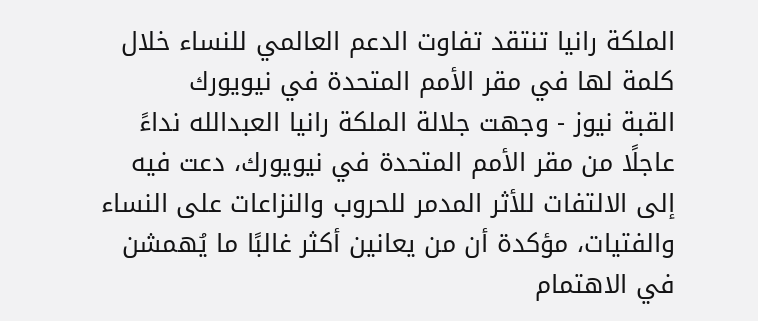الملكة رانيا تنتقد تفاوت الدعم العالمي للنساء خلال كلمة لها في مقر الأمم المتحدة في نيويورك
القبة نيوز - وجهت جلالة الملكة رانيا العبدالله نداءً عاجلًا من مقر الأمم المتحدة في نيويورك، دعت فيه إلى الالتفات للأثر المدمر للحروب والنزاعات على النساء والفتيات، مؤكدة أن من يعانين أكثر غالبًا ما يُهمشن في الاهتمام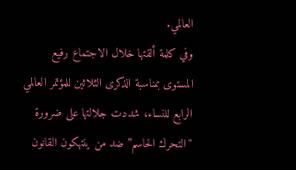العالمي.
وفي كلمة ألقتها خلال الاجتماع رفيع المستوى بمناسبة الذكرى الثلاثين للمؤتمر العالمي الرابع للنساء، شددت جلالتها على ضرورة "التحرك الحاسم” ضد من ينتهكون القانون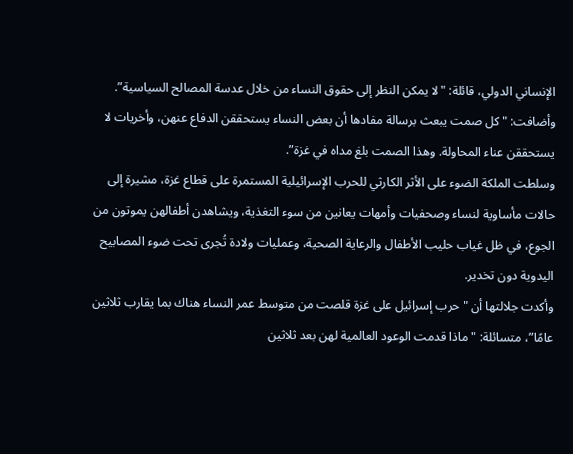الإنساني الدولي، قائلة: "لا يمكن النظر إلى حقوق النساء من خلال عدسة المصالح السياسية”.
وأضافت: "كل صمت يبعث برسالة مفادها أن بعض النساء يستحققن الدفاع عنهن، وأخريات لا يستحققن عناء المحاولة. وهذا الصمت بلغ مداه في غزة”.
وسلطت الملكة الضوء على الأثر الكارثي للحرب الإسرائيلية المستمرة على قطاع غزة، مشيرة إلى حالات مأساوية لنساء وصحفيات وأمهات يعانين من سوء التغذية، ويشاهدن أطفالهن يموتون من الجوع، في ظل غياب حليب الأطفال والرعاية الصحية، وعمليات ولادة تُجرى تحت ضوء المصابيح اليدوية دون تخدير.
وأكدت جلالتها أن "حرب إسرائيل على غزة قلصت من متوسط عمر النساء هناك بما يقارب ثلاثين عامًا”، متسائلة: "ماذا قدمت الوعود العالمية لهن بعد ثلاثين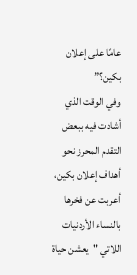عامًا على إعلان بكين؟”
وفي الوقت الذي أشادت فيه ببعض التقدم المحرز نحو أهداف إعلان بكين، أعربت عن فخرها بالنساء الأردنيات اللاتي "يعشن حياة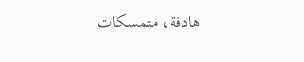هادفة، متمسكات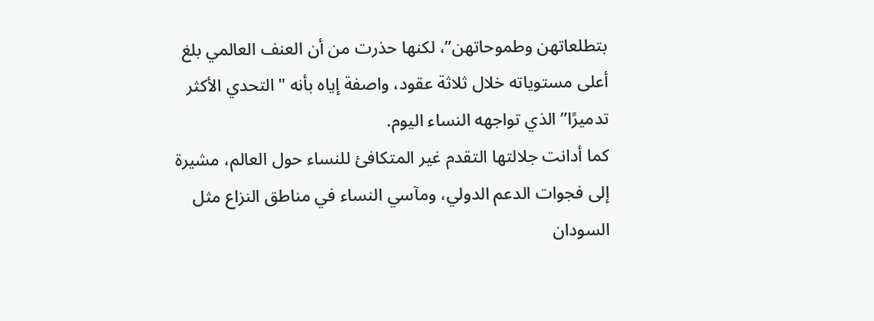بتطلعاتهن وطموحاتهن”، لكنها حذرت من أن العنف العالمي بلغ أعلى مستوياته خلال ثلاثة عقود، واصفة إياه بأنه "التحدي الأكثر تدميرًا” الذي تواجهه النساء اليوم.
كما أدانت جلالتها التقدم غير المتكافئ للنساء حول العالم، مشيرة إلى فجوات الدعم الدولي، ومآسي النساء في مناطق النزاع مثل السودان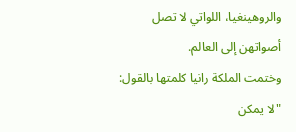والروهينغيا، اللواتي لا تصل أصواتهن إلى العالم.
وختمت الملكة رانيا كلمتها بالقول: "لا يمكن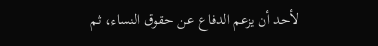لأحد أن يزعم الدفاع عن حقوق النساء، ثم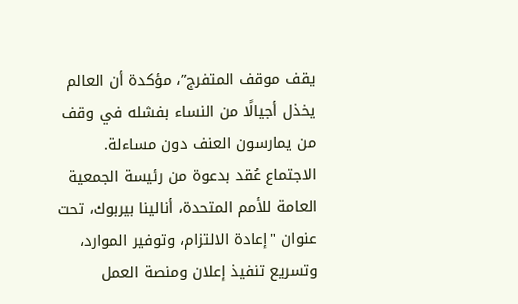يقف موقف المتفرج”، مؤكدة أن العالم يخذل أجيالًا من النساء بفشله في وقف من يمارسون العنف دون مساءلة.
الاجتماع عُقد بدعوة من رئيسة الجمعية العامة للأمم المتحدة، أنالينا بيربوك، تحت عنوان "إعادة الالتزام، وتوفير الموارد، وتسريع تنفيذ إعلان ومنصة العمل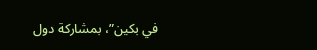في بكين”، بمشاركة دول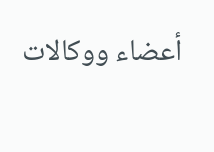أعضاء ووكالات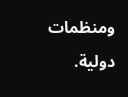ومنظمات دولية.